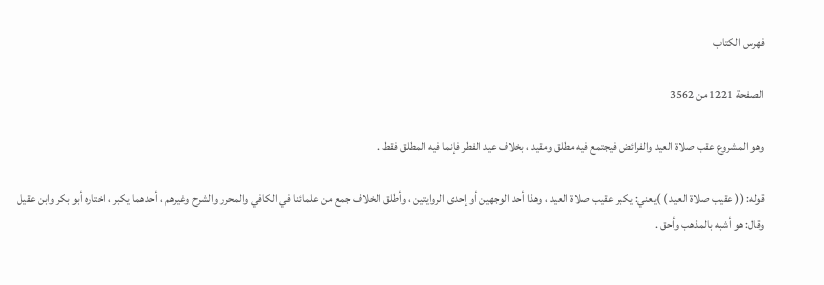فهرس الكتاب

الصفحة 1221 من 3562

وهو المشروع عقب صلاة العيد والفرائض فيجتمع فيه مطلق ومقيد ، بخلاف عيد الفطر فإنما فيه المطلق فقط .

قوله: (( عقيب صلاة العيد ) )يعني: يكبر عقيب صلاة العيد ، وهذا أحد الوجهين أو إحدى الروايتين ، وأطلق الخلاف جمع من علمائنا في الكافي والمحرر والشرح وغيرهم ، أحدهما يكبر ، اختاره أبو بكر وابن عقيل وقال: هو أشبه بالمذهب وأحق .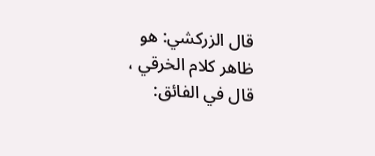قال الزركشي: هو ظاهر كلام الخرقي ، قال في الفائق: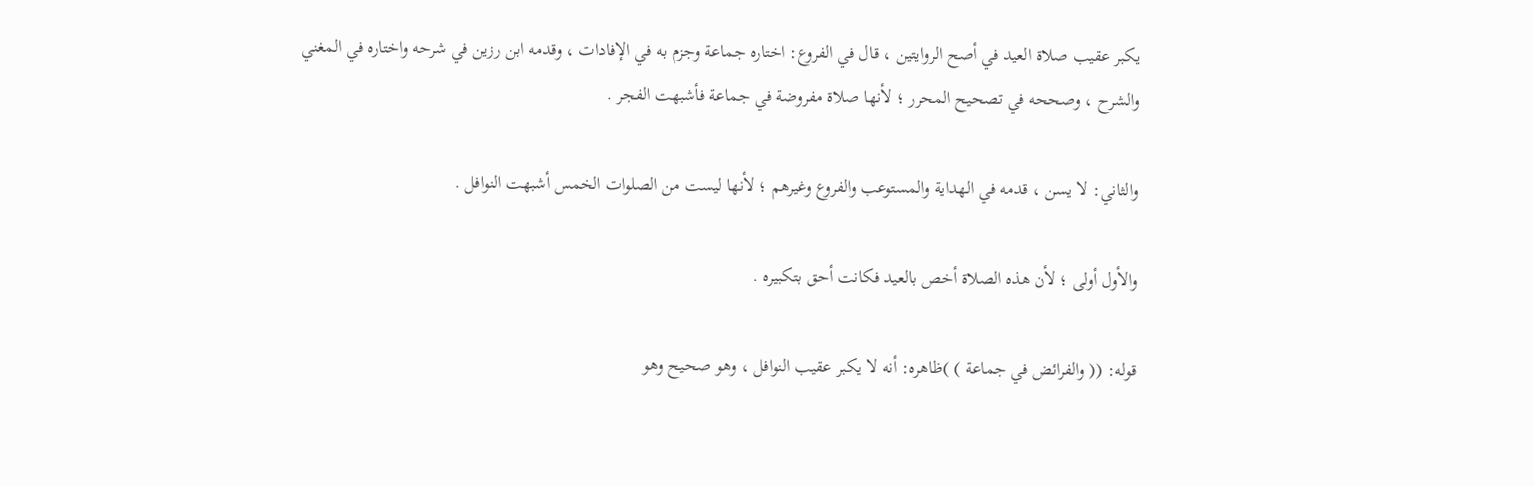يكبر عقيب صلاة العيد في أصح الروايتين ، قال في الفروع: اختاره جماعة وجزم به في الإفادات ، وقدمه ابن رزين في شرحه واختاره في المغني والشرح ، وصححه في تصحيح المحرر ؛ لأنها صلاة مفروضة في جماعة فأشبهت الفجر .

والثاني: لا يسن ، قدمه في الهداية والمستوعب والفروع وغيرهم ؛ لأنها ليست من الصلوات الخمس أشبهت النوافل .

والأول أولى ؛ لأن هذه الصلاة أخص بالعيد فكانت أحق بتكبيره .

قوله: (( والفرائض في جماعة ) )ظاهره: أنه لا يكبر عقيب النوافل ، وهو صحيح وهو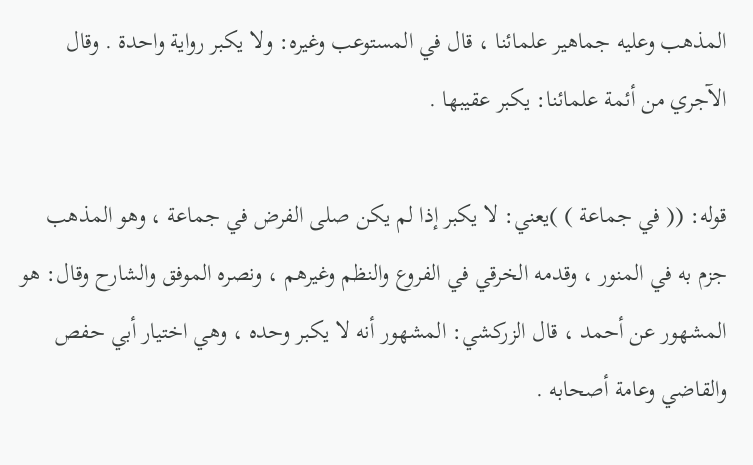المذهب وعليه جماهير علمائنا ، قال في المستوعب وغيره: ولا يكبر رواية واحدة . وقال الآجري من أئمة علمائنا: يكبر عقيبها .

قوله: (( في جماعة ) )يعني: لا يكبر إذا لم يكن صلى الفرض في جماعة ، وهو المذهب جزم به في المنور ، وقدمه الخرقي في الفروع والنظم وغيرهم ، ونصره الموفق والشارح وقال: هو المشهور عن أحمد ، قال الزركشي: المشهور أنه لا يكبر وحده ، وهي اختيار أبي حفص والقاضي وعامة أصحابه .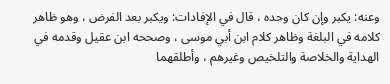وعنه: يكبر وإن كان وحده ، قال في الإفادات: ويكبر بعد الفرض ، وهو ظاهر كلامه في البلغة وظاهر كلام ابن أبي موسى ، وصححه ابن عقيل وقدمه في الهداية والخلاصة والتلخيص وغيرهم ، وأطلقهما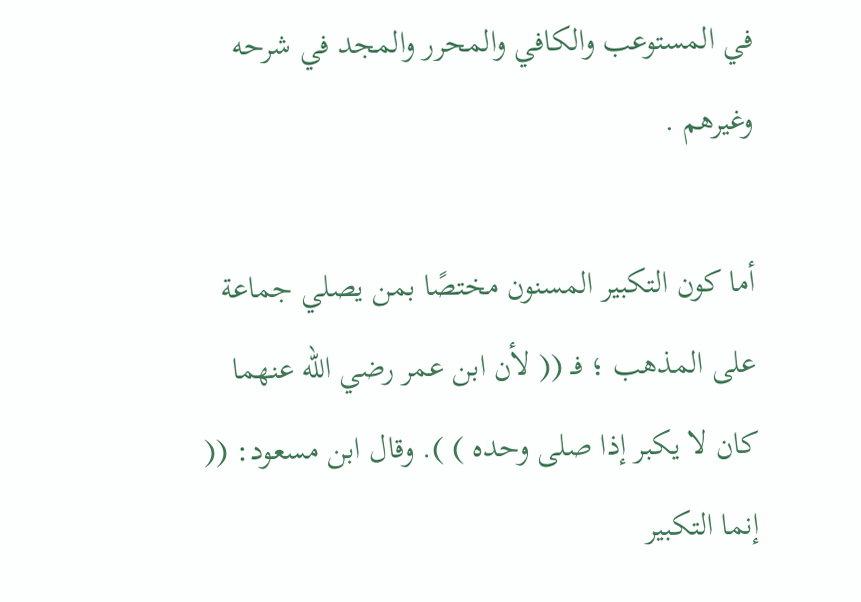في المستوعب والكافي والمحرر والمجد في شرحه وغيرهم .

أما كون التكبير المسنون مختصًا بمن يصلي جماعة على المذهب ؛ فـ (( لأن ابن عمر رضي الله عنهما كان لا يكبر إذا صلى وحده ) ). وقال ابن مسعود: (( إنما التكبير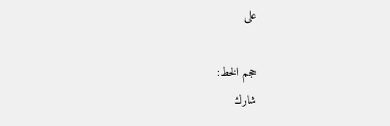على

حجم الخط:
شارك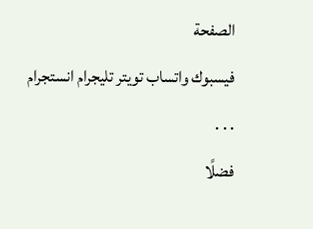الصفحة
فيسبوك واتساب تويتر تليجرام انستجرام
. . .
فضلًا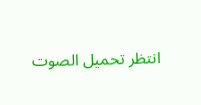انتظر تحميل الصوت